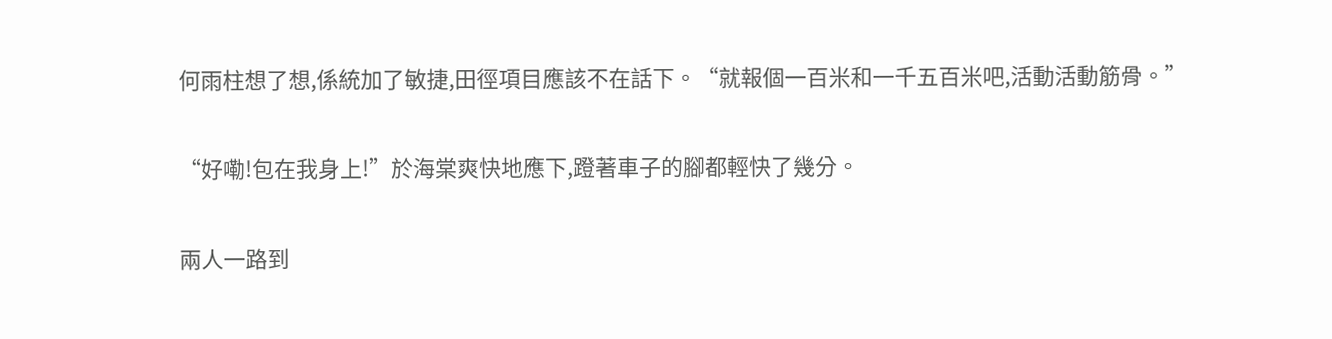何雨柱想了想,係統加了敏捷,田徑項目應該不在話下。“就報個一百米和一千五百米吧,活動活動筋骨。”

“好嘞!包在我身上!”於海棠爽快地應下,蹬著車子的腳都輕快了幾分。

兩人一路到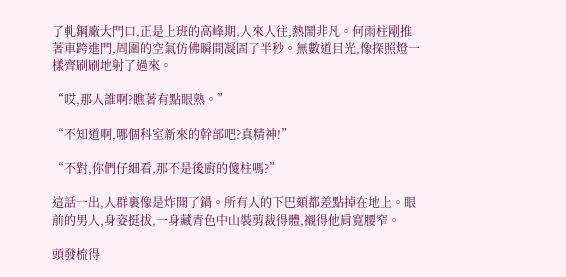了軋鋼廠大門口,正是上班的高峰期,人來人往,熱鬧非凡。何雨柱剛推著車跨進門,周圍的空氣仿佛瞬間凝固了半秒。無數道目光,像探照燈一樣齊刷刷地射了過來。

“哎,那人誰啊?瞧著有點眼熟。”

“不知道啊,哪個科室新來的幹部吧?真精神!”

“不對,你們仔細看,那不是後廚的傻柱嗎?”

這話一出,人群裏像是炸開了鍋。所有人的下巴頦都差點掉在地上。眼前的男人,身姿挺拔,一身藏青色中山裝剪裁得體,襯得他肩寬腰窄。

頭發梳得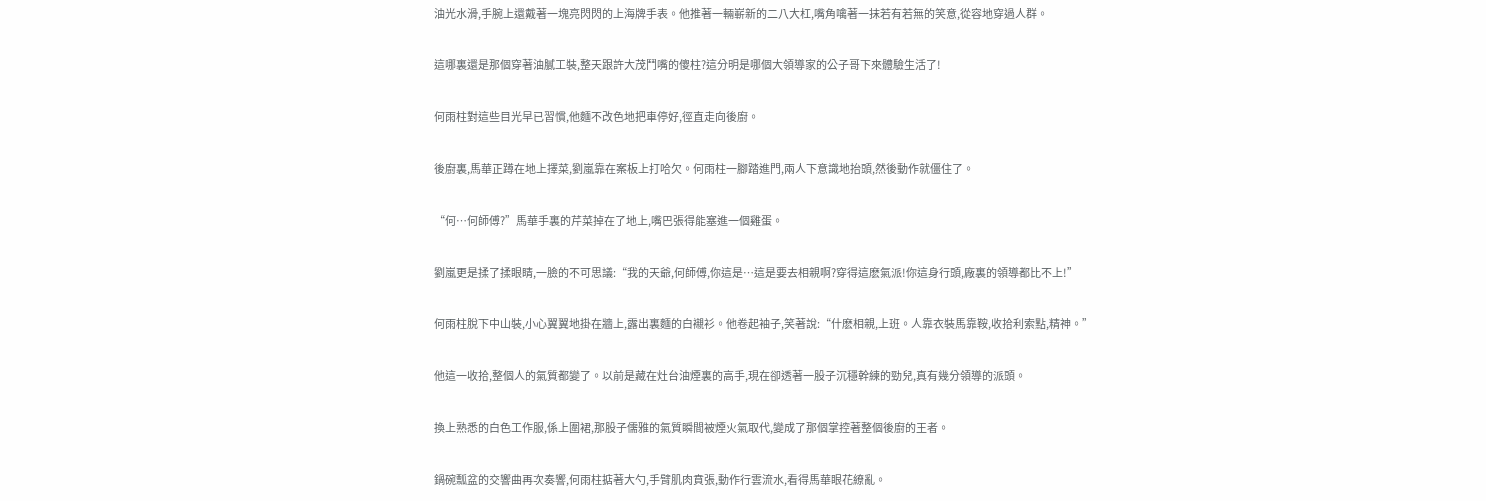油光水滑,手腕上還戴著一塊亮閃閃的上海牌手表。他推著一輛嶄新的二八大杠,嘴角噙著一抹若有若無的笑意,從容地穿過人群。

這哪裏還是那個穿著油膩工裝,整天跟許大茂鬥嘴的傻柱?這分明是哪個大領導家的公子哥下來體驗生活了!

何雨柱對這些目光早已習慣,他麵不改色地把車停好,徑直走向後廚。

後廚裏,馬華正蹲在地上擇菜,劉嵐靠在案板上打哈欠。何雨柱一腳踏進門,兩人下意識地抬頭,然後動作就僵住了。

“何…何師傅?”馬華手裏的芹菜掉在了地上,嘴巴張得能塞進一個雞蛋。

劉嵐更是揉了揉眼睛,一臉的不可思議:“我的天爺,何師傅,你這是…這是要去相親啊?穿得這麽氣派!你這身行頭,廠裏的領導都比不上!”

何雨柱脫下中山裝,小心翼翼地掛在牆上,露出裏麵的白襯衫。他卷起袖子,笑著說:“什麽相親,上班。人靠衣裝馬靠鞍,收拾利索點,精神。”

他這一收拾,整個人的氣質都變了。以前是藏在灶台油煙裏的高手,現在卻透著一股子沉穩幹練的勁兒,真有幾分領導的派頭。

換上熟悉的白色工作服,係上圍裙,那股子儒雅的氣質瞬間被煙火氣取代,變成了那個掌控著整個後廚的王者。

鍋碗瓢盆的交響曲再次奏響,何雨柱掂著大勺,手臂肌肉賁張,動作行雲流水,看得馬華眼花繚亂。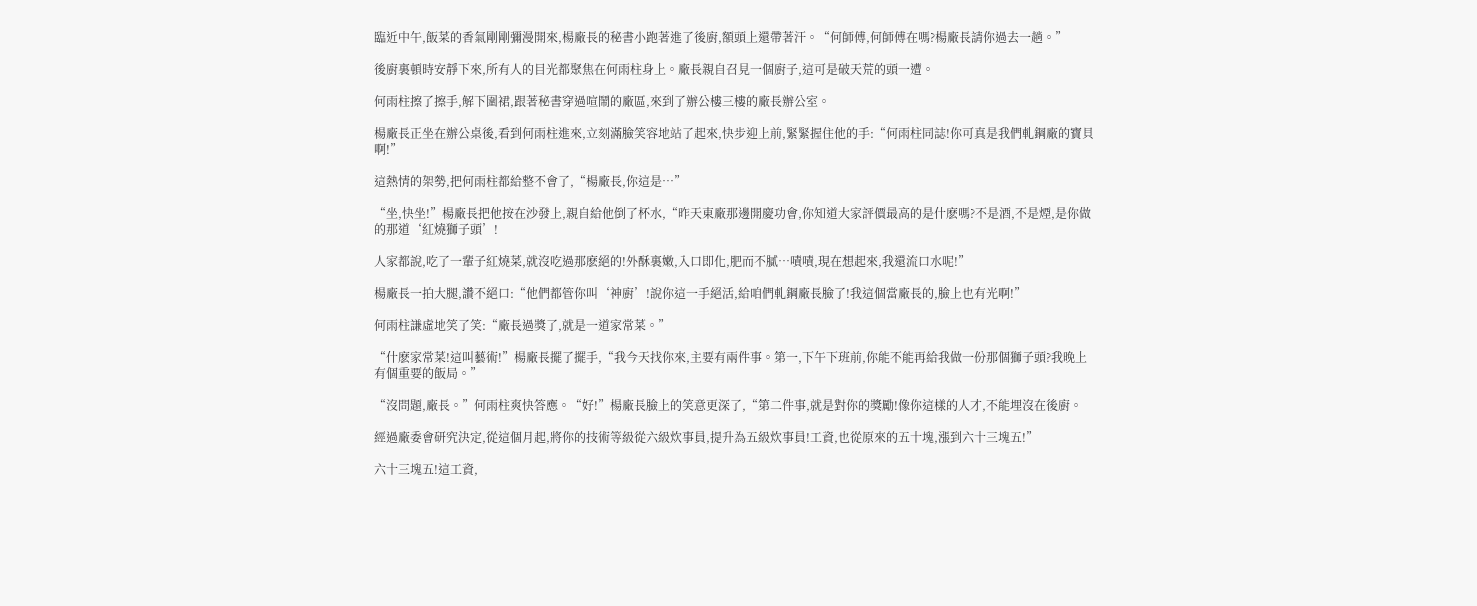臨近中午,飯菜的香氣剛剛彌漫開來,楊廠長的秘書小跑著進了後廚,額頭上還帶著汗。“何師傅,何師傅在嗎?楊廠長請你過去一趟。”

後廚裏頓時安靜下來,所有人的目光都聚焦在何雨柱身上。廠長親自召見一個廚子,這可是破天荒的頭一遭。

何雨柱擦了擦手,解下圍裙,跟著秘書穿過喧鬧的廠區,來到了辦公樓三樓的廠長辦公室。

楊廠長正坐在辦公桌後,看到何雨柱進來,立刻滿臉笑容地站了起來,快步迎上前,緊緊握住他的手:“何雨柱同誌!你可真是我們軋鋼廠的寶貝啊!”

這熱情的架勢,把何雨柱都給整不會了,“楊廠長,你這是…”

“坐,快坐!”楊廠長把他按在沙發上,親自給他倒了杯水,“昨天東廠那邊開慶功會,你知道大家評價最高的是什麽嗎?不是酒,不是煙,是你做的那道‘紅燒獅子頭’!

人家都說,吃了一輩子紅燒菜,就沒吃過那麽絕的!外酥裏嫩,入口即化,肥而不膩…嘖嘖,現在想起來,我還流口水呢!”

楊廠長一拍大腿,讚不絕口:“他們都管你叫‘神廚’!說你這一手絕活,給咱們軋鋼廠長臉了!我這個當廠長的,臉上也有光啊!”

何雨柱謙虛地笑了笑:“廠長過獎了,就是一道家常菜。”

“什麽家常菜!這叫藝術!”楊廠長擺了擺手,“我今天找你來,主要有兩件事。第一,下午下班前,你能不能再給我做一份那個獅子頭?我晚上有個重要的飯局。”

“沒問題,廠長。”何雨柱爽快答應。“好!”楊廠長臉上的笑意更深了,“第二件事,就是對你的獎勵!像你這樣的人才,不能埋沒在後廚。

經過廠委會研究決定,從這個月起,將你的技術等級從六級炊事員,提升為五級炊事員!工資,也從原來的五十塊,漲到六十三塊五!”

六十三塊五!這工資,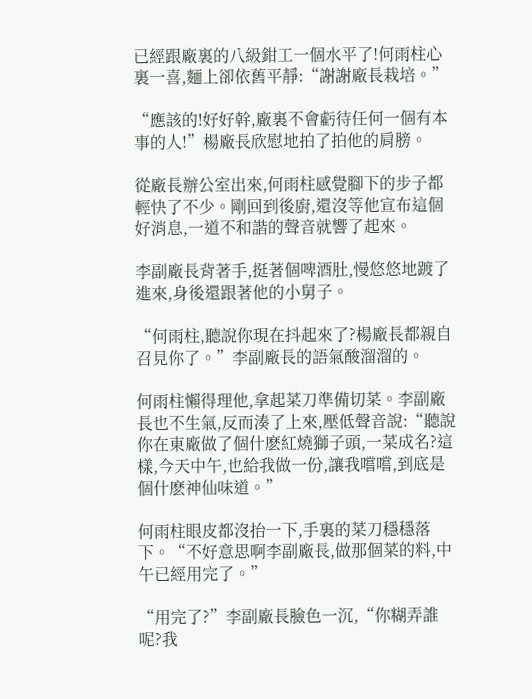已經跟廠裏的八級鉗工一個水平了!何雨柱心裏一喜,麵上卻依舊平靜:“謝謝廠長栽培。”

“應該的!好好幹,廠裏不會虧待任何一個有本事的人!”楊廠長欣慰地拍了拍他的肩膀。

從廠長辦公室出來,何雨柱感覺腳下的步子都輕快了不少。剛回到後廚,還沒等他宣布這個好消息,一道不和諧的聲音就響了起來。

李副廠長背著手,挺著個啤酒肚,慢悠悠地踱了進來,身後還跟著他的小舅子。

“何雨柱,聽說你現在抖起來了?楊廠長都親自召見你了。”李副廠長的語氣酸溜溜的。

何雨柱懶得理他,拿起菜刀準備切菜。李副廠長也不生氣,反而湊了上來,壓低聲音說:“聽說你在東廠做了個什麽紅燒獅子頭,一菜成名?這樣,今天中午,也給我做一份,讓我嚐嚐,到底是個什麽神仙味道。”

何雨柱眼皮都沒抬一下,手裏的菜刀穩穩落下。“不好意思啊李副廠長,做那個菜的料,中午已經用完了。”

“用完了?”李副廠長臉色一沉,“你糊弄誰呢?我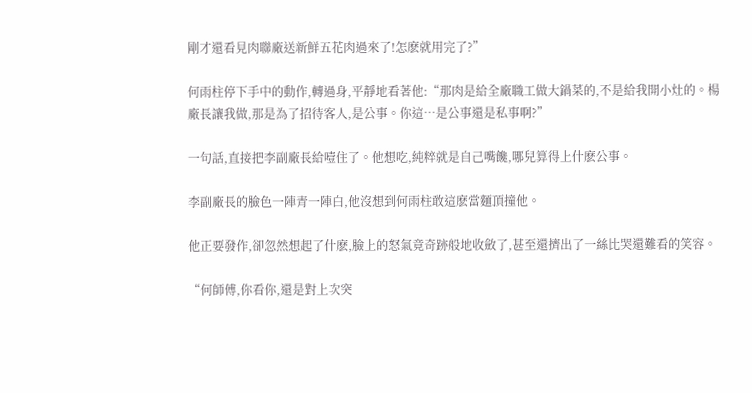剛才還看見肉聯廠送新鮮五花肉過來了!怎麽就用完了?”

何雨柱停下手中的動作,轉過身,平靜地看著他:“那肉是給全廠職工做大鍋菜的,不是給我開小灶的。楊廠長讓我做,那是為了招待客人,是公事。你這…是公事還是私事啊?”

一句話,直接把李副廠長給噎住了。他想吃,純粹就是自己嘴饞,哪兒算得上什麽公事。

李副廠長的臉色一陣青一陣白,他沒想到何雨柱敢這麽當麵頂撞他。

他正要發作,卻忽然想起了什麽,臉上的怒氣竟奇跡般地收斂了,甚至還擠出了一絲比哭還難看的笑容。

“何師傅,你看你,還是對上次突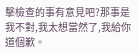擊檢查的事有意見吧?那事是我不對,我太想當然了,我給你道個歉。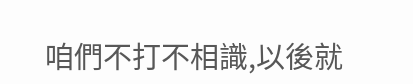咱們不打不相識,以後就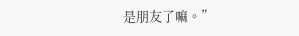是朋友了嘛。”